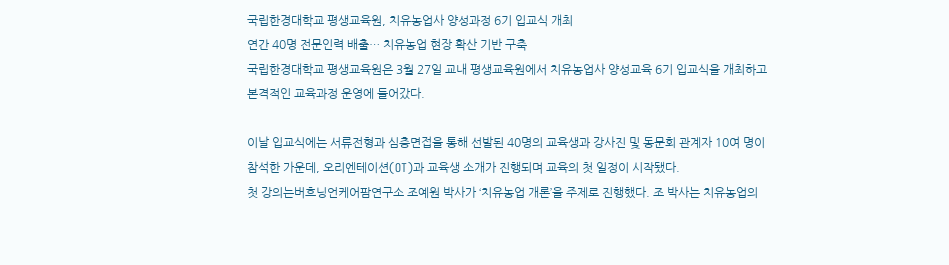국립한경대학교 평생교육원, 치유농업사 양성과정 6기 입교식 개최
연간 40명 전문인력 배출… 치유농업 현장 확산 기반 구축
국립한경대학교 평생교육원은 3월 27일 교내 평생교육원에서 치유농업사 양성교육 6기 입교식을 개최하고 본격적인 교육과정 운영에 들어갔다.

이날 입교식에는 서류전형과 심층면접을 통해 선발된 40명의 교육생과 강사진 및 동문회 관계자 10여 명이 참석한 가운데, 오리엔테이션(OT)과 교육생 소개가 진행되며 교육의 첫 일정이 시작됐다.
첫 강의는버흐닝언케어팜연구소 조예원 박사가 ‘치유농업 개론’을 주제로 진행했다. 조 박사는 치유농업의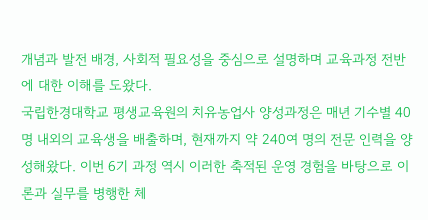개념과 발전 배경, 사회적 필요성을 중심으로 설명하며 교육과정 전반에 대한 이해를 도왔다.
국립한경대학교 평생교육원의 치유농업사 양성과정은 매년 기수별 40명 내외의 교육생을 배출하며, 현재까지 약 240여 명의 전문 인력을 양성해왔다. 이번 6기 과정 역시 이러한 축적된 운영 경험을 바탕으로 이론과 실무를 병행한 체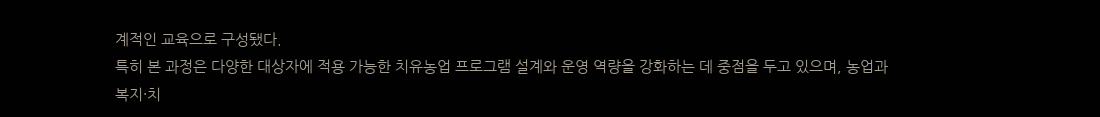계적인 교육으로 구성됐다.
특히 본 과정은 다양한 대상자에 적용 가능한 치유농업 프로그램 설계와 운영 역량을 강화하는 데 중점을 두고 있으며, 농업과 복지·치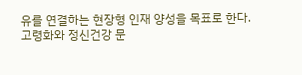유를 연결하는 현장형 인재 양성을 목표로 한다.
고령화와 정신건강 문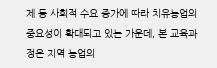제 등 사회적 수요 증가에 따라 치유농업의 중요성이 확대되고 있는 가운데, 본 교육과정은 지역 농업의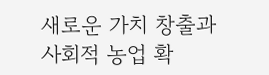새로운 가치 창출과 사회적 농업 확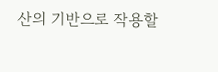산의 기반으로 작용할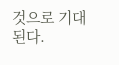것으로 기대된다.